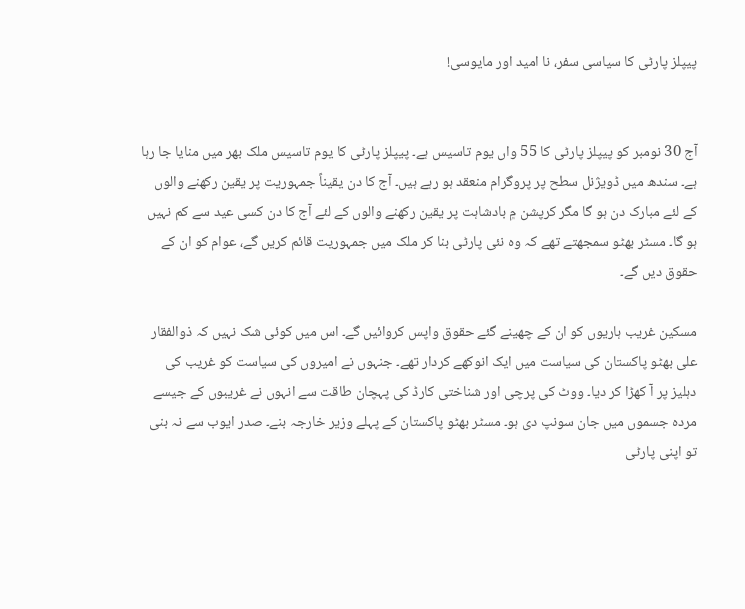پیپلز پارٹی کا سیاسی سفر، نا امید اور مایوسی!


آج 30 نومبر کو پیپلز پارٹی کا 55 واں یوم تاسیس ہے۔ پیپلز پارٹی کا یوم تاسیس ملک بھر میں منایا جا رہا ہے۔ سندھ میں ڈویژنل سطح پر پروگرام منعقد ہو رہے ہیں۔ آج کا دن یقیناً جمہوریت پر یقین رکھنے والوں کے لئے مبارک دن ہو گا مگر کرپشن ۾ بادشاہت پر یقین رکھنے والوں کے لئے آج کا دن کسی عید سے کم نہیں ہو گا۔ مسٹر بھٹو سمجھتے تھے کہ وہ نئی پارٹی بنا کر ملک میں جمہوریت قائم کریں گے، عوام کو ان کے حقوق دیں گے۔

مسکین غریب ہاریوں کو ان کے چھینے گئے حقوق واپس کروائیں گے۔ اس میں کوئی شک نہیں کہ ذوالفقار علی بھٹو پاکستان کی سیاست میں ایک انوکھے کردار تھے۔ جنہوں نے امیروں کی سیاست کو غریب کی دہلیز پر آ کھڑا کر دیا۔ ووٹ کی پرچی اور شناختی کارڈ کی پہچان طاقت سے انہوں نے غریبوں کے جیسے مردہ جسموں میں جان سونپ دی ہو۔ مسٹر بھٹو پاکستان کے پہلے وزیر خارجہ بنے۔ صدر ایوب سے نہ بنی تو اپنی پارٹی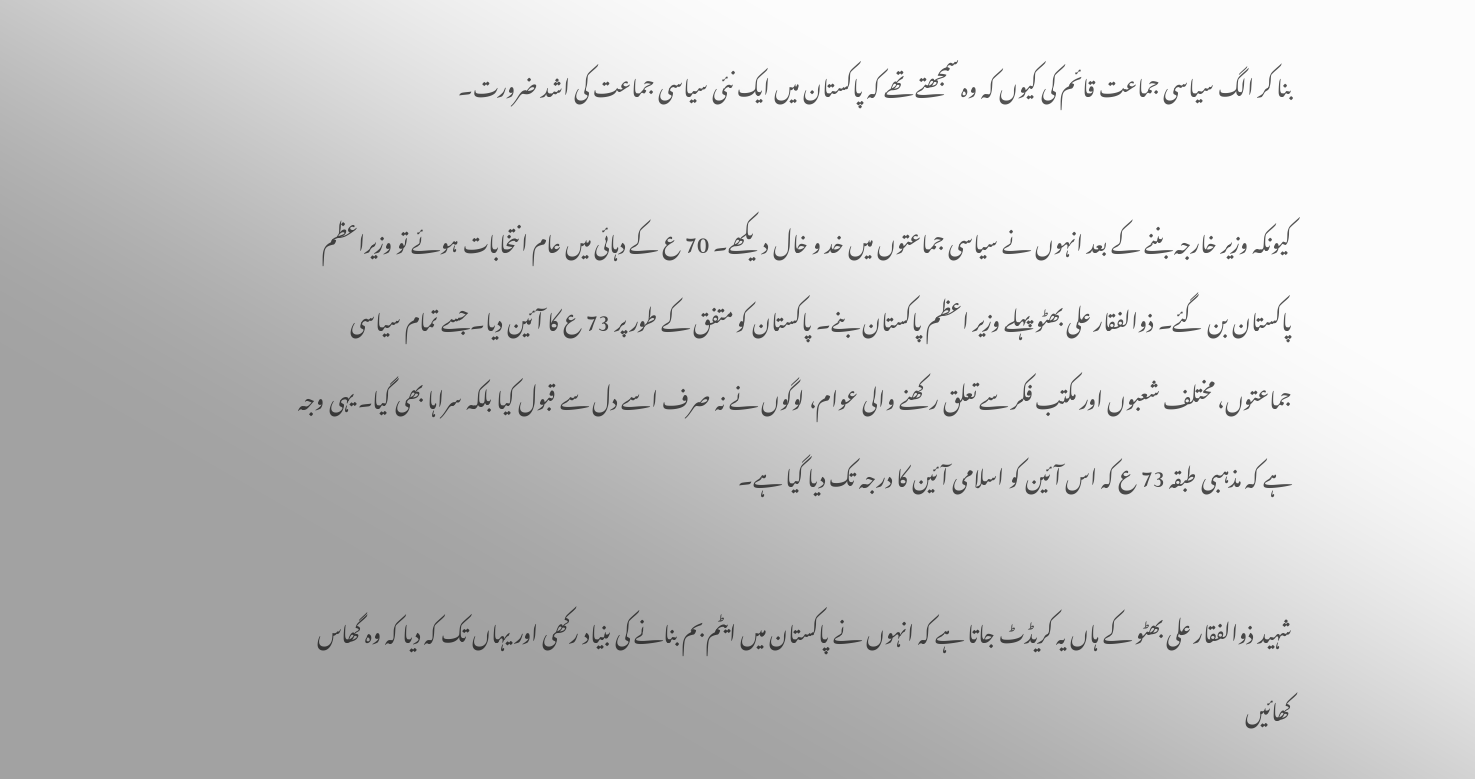بنا کر الگ سیاسی جماعت قائم کی کیوں کہ وہ سمجھتے تھے کہ پاکستان میں ایک نئی سیاسی جماعت کی اشد ضرورت۔

کیونکہ وزیر خارجہ بننے کے بعد انہوں نے سیاسی جماعتوں میں خد و خال دیکھے۔ 70 ع کے دہائی میں عام انتخابات ہوئے تو وزیراعظم پاکستان بن گئے۔ ذوالفقار علی بھٹو پہلے وزیر اعظم پاکستان بنے۔ پاکستان کو متفق کے طور پر 73 ع کا آئین دیا۔ جسے تمام سیاسی جماعتوں، مختلف شعبوں اور مکتب فکر سے تعلق رکھنے والی عوام، لوگوں نے نہ صرف اسے دل سے قبول کیا بلکہ سراہا بھی گیا۔ یہی وجہ ہے کہ مذہبی طبقہ 73 ع کہ اس آئین کو اسلامی آئین کا درجہ تک دیا گیا ہے۔

شہید ذوالفقار علی بھٹو کے ہاں یہ کریڈٹ جاتا ہے کہ انہوں نے پاکستان میں ایٹم بم بنانے کی بنیاد رکھی اور یہاں تک کہ دیا کہ وہ گھاس کھائیں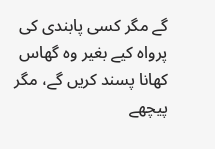گے مگر کسی پابندی کی پرواہ کیے بغیر وہ گھاس کھانا پسند کریں گے، مگر پیچھے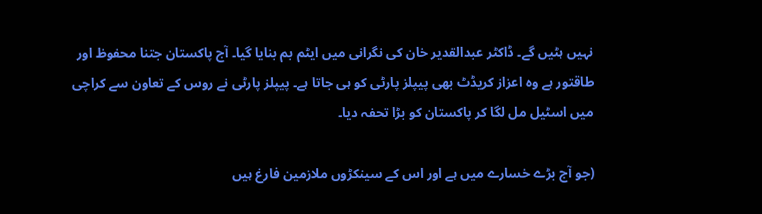نہیں ہٹیں گے۔ ڈاکٹر عبدالقدیر خان کی نگرانی میں ایٹم بم بنایا گیا۔ آج پاکستان جتنا محفوظ اور طاقتور ہے وہ اعزاز کریڈٹ بھی پیپلز پارٹی کو ہی جاتا ہے۔ پیپلز پارٹی نے روس کے تعاون سے کراچی میں اسٹیل مل لگا کر پاکستان کو بڑا تحفہ دیا۔

(جو آج بڑے خسارے میں ہے اور اس کے سینکڑوں ملازمین فارغ ہیں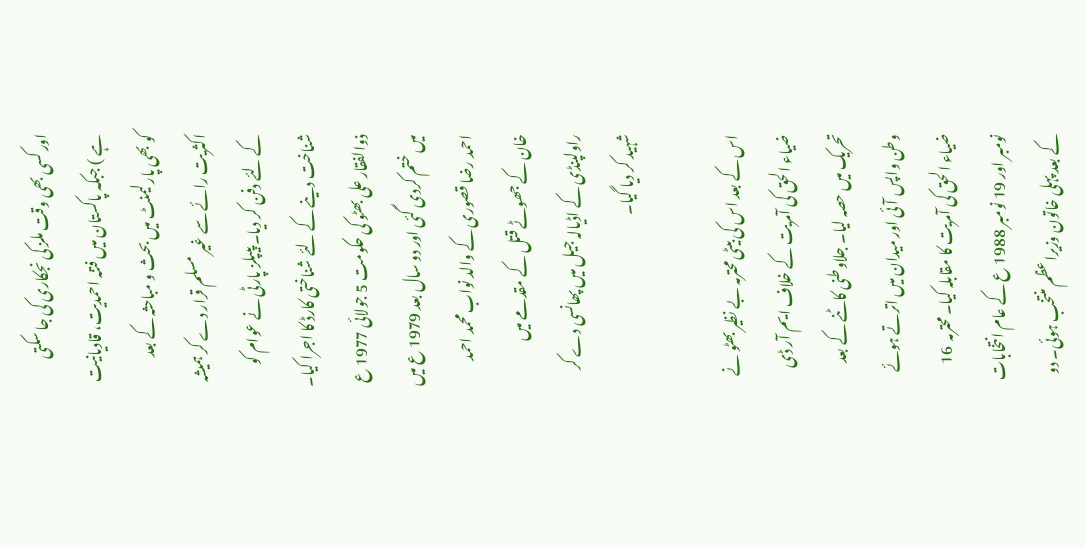اور کسی بھی وقت ملز کی نجکاری کی جا سکتی ہے ) جبکہ پاکستان میں فتنہ احمدیت، قادیانیت کو بھی پارلیمنٹ میں بحث و مباحثہ کے بعد اکثریت رائے سے غیر مسلم قرار دے کر ہمیشہ کے لئے دفن کر دیا۔ پیپلز پارٹی نے عوام کو شناخت دینے کے لئے شناختی کارڈ کا اجرا کیا۔ ذوالفقار علی بھٹو کی حکومت 5 جولائی 1977 ع میں ختم کردی گئی اور دو سال بعد 1979 ع میں احمد رضا قصوری کے والد نواب محمد احمد خان کے جھوٹے قتل کے مقدمے میں راولپنڈی کے اڈیالہ جیل میں پھانسی دے کر شہید کر دیا گیا۔

اس کے بعد اس کی بیٹی محترمہ بے نظیر بھٹو نے ضیاء الحق کی آمریت کے خلاف ایم آر ڈی تحریک میں حصہ لیا۔ جلاوطنی کاٹنے کے بعد وطن واپس آئی اور میدان میں اترتے ہوئے ضیاء الحق کی آمریت کا مقابلہ کیا۔ محترمہ  16 نومبر اور 19 نومبر 1988 ع کے عام انتخابات کے بعد پہلی خاتون وزیراعظم منتخب ہوئی۔ دو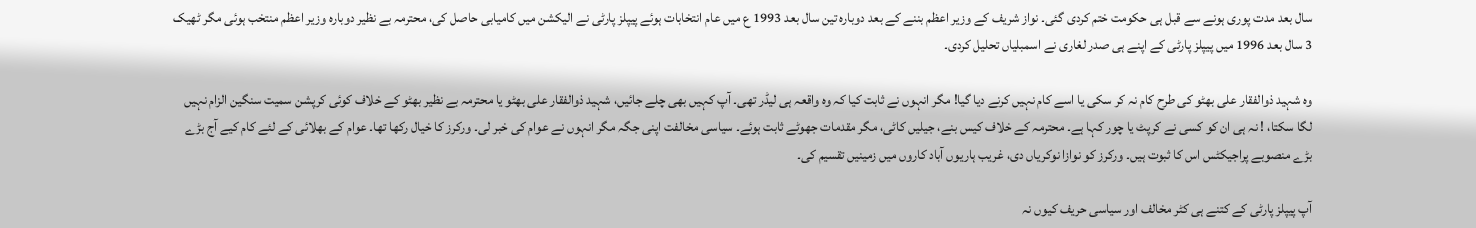سال بعد مدت پوری ہونے سے قبل ہی حکومت ختم کردی گئی۔ نواز شریف کے وزیر اعظم بننے کے بعد دوبارہ تین سال بعد 1993 ع میں عام انتخابات ہوئے پیپلز پارٹی نے الیکشن میں کامیابی حاصل کی، محترمہ بے نظیر دوبارہ وزیر اعظم منتخب ہوئی مگر ٹھیک 3 سال بعد 1996 میں پیپلز پارٹی کے اپنے ہی صدر لغاری نے اسمبلیاں تحلیل کردی۔

وہ شہید ذوالفقار علی بھٹو کی طرح کام نہ کر سکی یا اسے کام نہیں کرنے دیا گیا! مگر انہوں نے ثابت کیا کہ وہ واقعہ ہی لیڈر تھی۔ آپ کہیں بھی چلے جائیں، شہید ذوالفقار علی بھٹو یا محترمہ بے نظیر بھٹو کے خلاف کوئی کرپشن سمیت سنگین الزام نہیں لگا سکتا، ! نہ ہی ان کو کسی نے کرپٹ یا چور کہا ہے۔ محترمہ کے خلاف کیس بنے، جیلیں کاٹی، مگر مقدمات جھوٹے ثابت ہوئے۔ سیاسی مخالفت اپنی جگہ مگر انہوں نے عوام کی خبر لی۔ ورکرز کا خیال رکھا تھا۔ عوام کے بھلائی کے لئے کام کیے آج بڑے بڑے منصوبے پراجیکٹس اس کا ثبوت ہیں۔ ورکرز کو نوازا نوکریاں دی، غریب ہاریوں آباد کاروں میں زمینیں تقسیم کی۔

آپ پیپلز پارٹی کے کتنے ہی کٹر مخالف اور سیاسی حریف کیوں نہ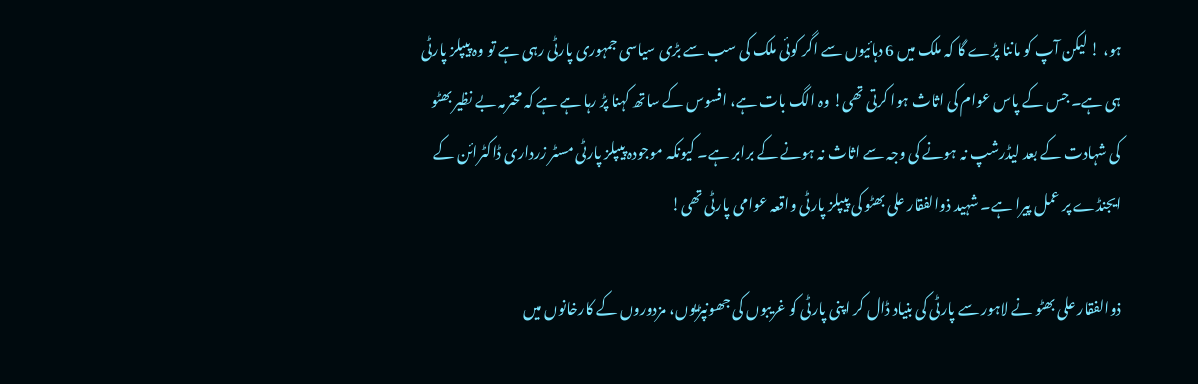ہو، ! لیکن آپ کو ماننا پڑے گا کہ ملک میں 6 دہائیوں سے اگر کوئی ملک کی سب سے بڑی سیاسی جمہوری پارٹی رہی ہے تو وہ پیپلز پارٹی ہی ہے۔ جس کے پاس عوام کی اثاث ہوا کرتی تھی! وہ الگ بات ہے، افسوس کے ساتھ کہنا پڑ رہا ہے ہے کہ محترمہ بے نظیر بھٹو کی شہادت کے بعد لیڈرشپ نہ ہونے کی وجہ سے اثاث نہ ہونے کے برابر ہے۔ کیونکہ موجودہ پیپلز پارٹی مسٹر زرداری ڈاکٹرائن کے ایجنڈے پر عمل پیرا ہے۔ شہید ذوالفقار علی بھٹو کی پیپلز پارٹی واقعہ عوامی پارٹی تھی!

ذوالفقار علی بھٹو نے لاہور سے پارٹی کی بنیاد ڈال کر اپنی پارٹی کو غریبوں کی جھونپڑیوں، مزدوروں کے کارخانوں میں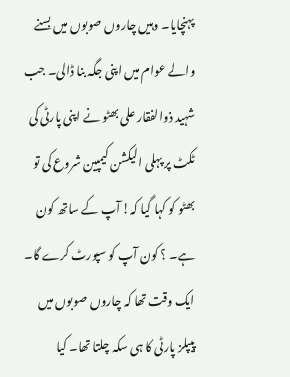پہنچایا۔ وہیں چاروں صوبوں میں بسنے والے عوام میں اپنی جگہ بنا ڈالی۔ جب شہید ذوالفقار علی بھٹو نے اپنی پارٹی کی ٹکٹ پر پہلی الیکشن کیمپین شروع کی تو بھٹو کو کہا گیا کہ! آپ کے ساتھ کون ہے۔ ؟ کون آپ کو سپورٹ کرے گا۔ ایک وقت تھا کہ چاروں صوبوں میں پیپلز پارٹی کا ہی سکہ چلتا تھا۔ کیا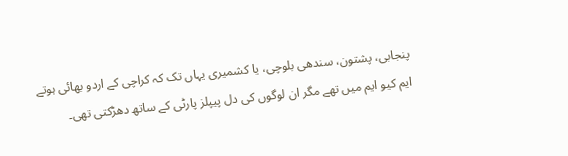پنجابی، پشتون، سندھی بلوچی، یا کشمیری یہاں تک کہ کراچی کے اردو بھائی ہوتے ایم کیو ایم میں تھے مگر ان لوگوں کی دل پیپلز پارٹی کے ساتھ دھڑکتی تھی۔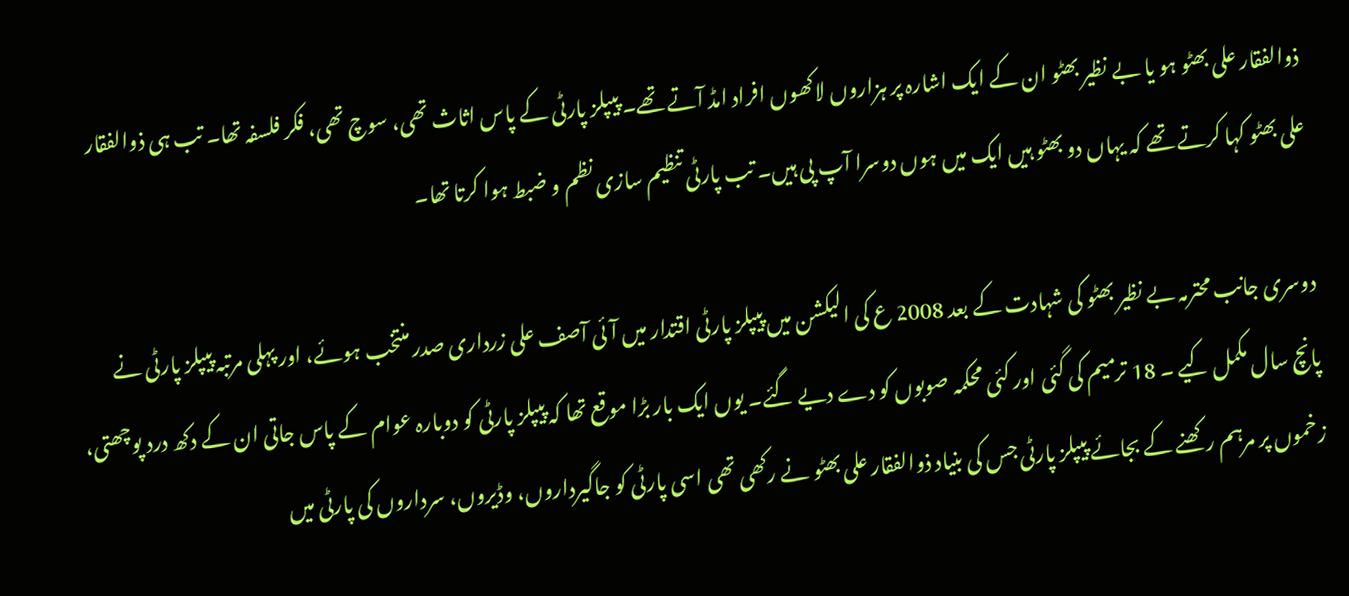ذوالفقار علی بھٹو ہو یا بے نظیر بھٹو ان کے ایک اشارہ پر ہزاروں لاکھوں افراد امڈ آتے تھے۔ پیپلز پارٹی کے پاس اثاث تھی، سوچ تھی، فکر فلسفہ تھا۔ تب ہی ذوالفقار علی بھٹو کہا کرتے تھے کہ یہاں دو بھٹو ہیں ایک میں ہوں دوسرا آپ پی ہیں۔ تب پارٹی تنظیم سازی نظم و ضبط ہوا کرتا تھا۔

دوسری جانب محترمہ بے نظیر بھٹو کی شہادت کے بعد 2008 ع کی الیکشن میں پیپلز پارٹی اقتدار میں آئی آصف علی زرداری صدر منتخب ہوئے، اور پہلی مرتبہ پیپلز پارٹی نے پانچ سال مکمل کیے ۔ 18 ترمیم کی گئی اور کئی محکمہ صوبوں کو دے دیے گئے۔ یوں ایک بار بڑا موقع تھا کہ پیپلز پارٹی کو دوبارہ عوام کے پاس جاتی ان کے دکھ درد پوچھتی، زخموں پر مرہم رکھنے کے بجائے پیپلز پارٹی جس کی بنیاد ذوالفقار علی بھٹو نے رکھی تھی اسی پارٹی کو جاگیرداروں، وڈیروں، سرداروں کی پارٹی میں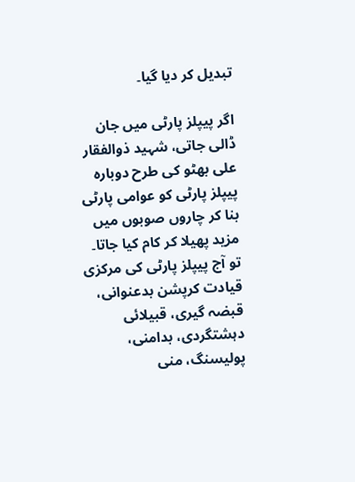تبدیل کر دیا گیا۔

اگر پیپلز پارٹی میں جان ڈالی جاتی، شہید ذوالفقار علی بھٹو کی طرح دوبارہ پیپلز پارٹی کو عوامی پارٹی بنا کر چاروں صوبوں میں مزید پھیلا کر کام کیا جاتا۔ تو آج پیپلز پارٹی کی مرکزی قیادت کرپشن بدعنوانی، قبضہ گیری، قبیلائی دہشتگردی، بدامنی، پولیسنگ، منی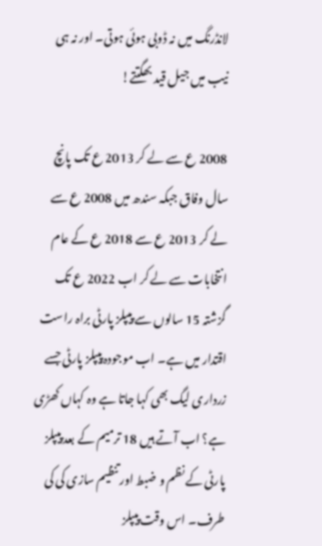لانڈرنگ میں نہ ڈوبی ہوئی ہوتی۔ اور نہ ہی نیب میں جیل قید بھگتتے!

2008 ع سے لے کر 2013 ع تک پانچ سال وفاق جبکہ سندھ میں 2008 ع سے لے کر 2013 ع سے 2018 ع کے عام انتخابات سے لے کر اب 2022 ع تک گزشتہ 15 سالوں سے پیپلز پارٹی براہ راست اقتدار میں ہے۔ اب موجودہ پیپلز پارٹی جسے زرداری لیگ بھی کہا جاتا ہے وہ کہاں کھڑی ہے؟ اب آتے ہیں 18 ترمیم کے بعد پیپلز پارٹی کے نظم و ضبط اور تنظیم سازی کی کی طرف۔ اس وقت پیپلز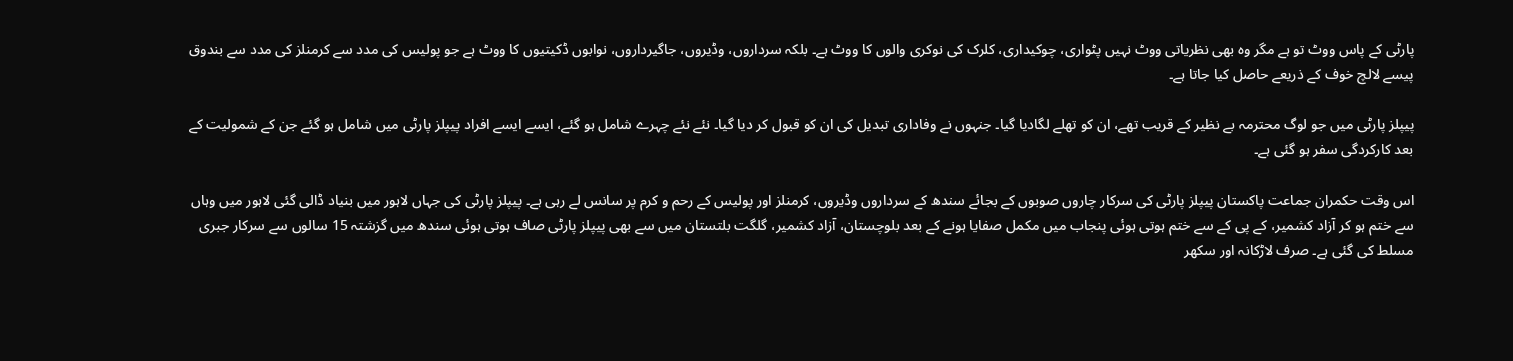پارٹی کے پاس ووٹ تو ہے مگر وہ بھی نظریاتی ووٹ نہیں پٹواری، چوکیداری، کلرک کی نوکری والوں کا ووٹ ہے۔ بلکہ سرداروں، وڈیروں، جاگیرداروں، نوابوں ڈکیتیوں کا ووٹ ہے جو پولیس کی مدد سے کرمنلز کی مدد سے بندوق پیسے لالچ خوف کے ذریعے حاصل کیا جاتا ہے۔

پیپلز پارٹی میں جو لوگ محترمہ بے نظیر کے قریب تھے، ان کو تھلے لگادیا گیا۔ جنہوں نے وفاداری تبدیل کی ان کو قبول کر دیا گیا۔ نئے نئے چہرے شامل ہو گئے، ایسے ایسے افراد پیپلز پارٹی میں شامل ہو گئے جن کے شمولیت کے بعد کارکردگی سفر ہو گئی ہے۔

اس وقت حکمران جماعت پاکستان پیپلز پارٹی کی سرکار چاروں صوبوں کے بجائے سندھ کے سرداروں وڈیروں، کرمنلز اور پولیس کے رحم و کرم پر سانس لے رہی ہے۔ پیپلز پارٹی کی جہاں لاہور میں بنیاد ڈالی گئی لاہور میں وہاں سے ختم ہو کر آزاد کشمیر، کے پی کے سے ختم ہوتی ہوئی پنجاب میں مکمل صفایا ہونے کے بعد بلوچستان، آزاد کشمیر، گلگت بلتستان میں سے بھی پیپلز پارٹی صاف ہوتی ہوئی سندھ میں گزشتہ 15 سالوں سے سرکار جبری مسلط کی گئی ہے۔ صرف لاڑکانہ اور سکھر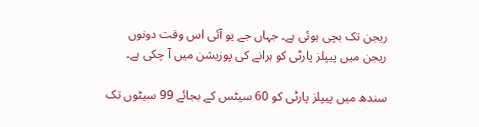ریجن تک بچی ہوئی ہے۔ جہاں جے یو آئی اس وقت دونوں ریجن میں پیپلز پارٹی کو ہرانے کی پوزیشن میں آ چکی ہے۔

سندھ میں پیپلز پارٹی کو 60 سیٹس کے بجائے 99 سیٹوں تک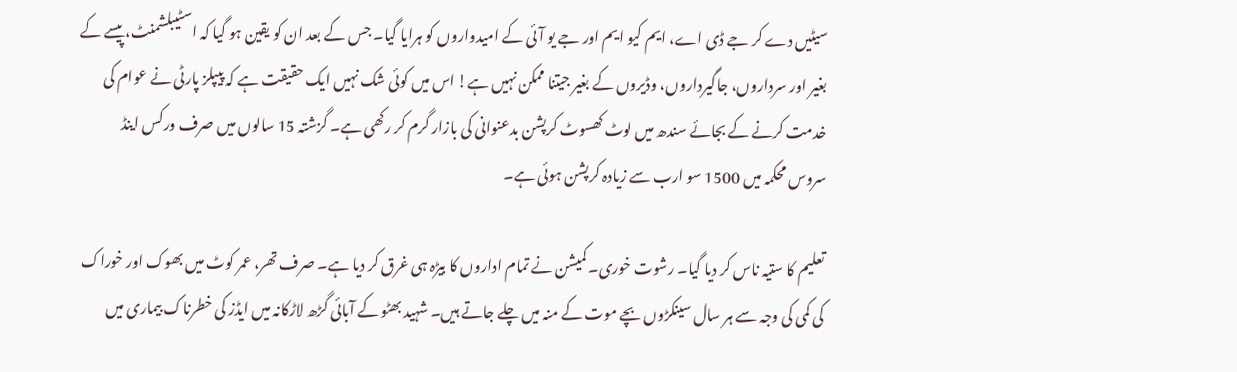سیٹیں دے کر جے ڈی اے، ایم کیو ایم اور جے یو آئی کے امیدواروں کو ہرایا گیا۔ جس کے بعد ان کو یقین ہو گیا کہ اسٹیبلشمنٹ، پیسے کے بغیر اور سرداروں، جاگیرداروں، وڈیروں کے بغیر جیتنا ممکن نہیں ہے! اس میں کوئی شک نہیں ایک حقیقت ہے کہ پیپلز پارٹی نے عوام کی خدمت کرنے کے بجائے سندھ میں لوٹ کھسوٹ کرپشن بدعنوانی کی بازار گرم کر رکھی ہے۔ گزشتہ 15 سالوں میں صرف ورکس اینڈ سروس محکمہ میں 1500 سو ارب سے زیادہ کرپشن ہوئی ہے۔

تعلیم کا ستیہ ناس کر دیا گیا۔ رشوت خوری۔ کمیشن نے تمام اداروں کا بیڑہ ہی غرق کر دیا ہے۔ صرف تھر، عمر کوٹ میں بھوک اور خوراک کی کمی کی وجہ سے ہر سال سینکڑوں بچے موت کے منہ میں چلے جاتے ہیں۔ شہید بھٹو کے آبائی گڑھ لاڑکانہ میں ایڈز کی خطرناک بیماری میں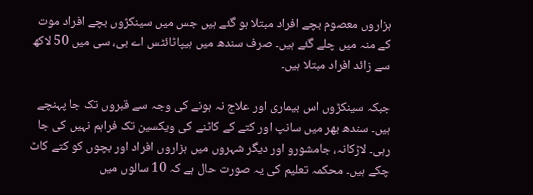ہزاروں معصوم بچے افراد مبتلا ہو گئے ہیں جس میں سینکڑوں بچے افراد موت کے منہ میں چلے گئے ہیں۔ صرف سندھ میں ہیپاٹائٹس اے بی، سی میں 50 لاکھ سے زائد افراد مبتلا ہیں۔

جبکہ سینکڑوں اس بیماری اور علاج نہ ہونے کی وجہ سے قبروں تک جا پہنچے ہیں۔ سندھ بھر میں سانپ اور کتے کے کاٹنے کی ویکسین تک فراہم نہیں کی جا رہی۔ لاڑکانہ، جامشورو اور دیگر شہروں میں ہزاروں افراد اور بچوں کو کتے کاٹ چکے ہیں۔ محکمہ تعلیم کی یہ صورت حال ہے کہ 10 سالوں میں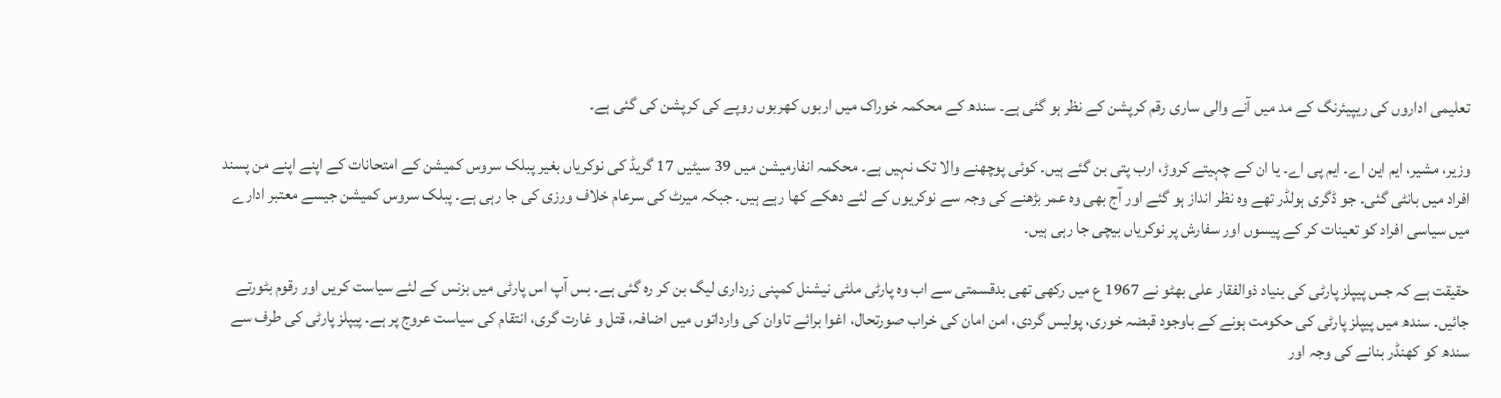تعلیمی اداروں کی ریپیئرنگ کے مد میں آنے والی ساری رقم کرپشن کے نظر ہو گئی ہے۔ سندھ کے محکمہ خوراک میں اربوں کھربوں روپے کی کرپشن کی گئی ہے۔

وزیر، مشیر، ایم این اے۔ ایم پی اے۔ یا ان کے چہیتے کروڑ، ارب پتی بن گئے ہیں۔ کوئی پوچھنے والا تک نہیں ہے۔ محکمہ انفارمیشن میں 39 سیٹیں 17 گریڈ کی نوکریاں بغیر پبلک سروس کمیشن کے امتحانات کے اپنے اپنے من پسند افراد میں بانٹی گئی۔ جو ڈگری ہولڈر تھے وہ نظر انداز ہو گئے اور آج بھی وہ عمر بڑھنے کی وجہ سے نوکریوں کے لئے دھکے کھا رہے ہیں۔ جبکہ میرٹ کی سرعام خلاف ورزی کی جا رہی ہے۔ پبلک سروس کمیشن جیسے معتبر ادارے میں سیاسی افراد کو تعینات کر کے پیسوں اور سفارش پر نوکریاں بیچی جا رہی ہیں۔

حقیقت ہے کہ جس پیپلز پارٹی کی بنیاد ذوالفقار علی بھٹو نے 1967 ع میں رکھی تھی بدقسمتی سے اب وہ پارٹی ملٹی نیشنل کمپنی زرداری لیگ بن کر رہ گئی ہے۔ بس آپ اس پارٹی میں بزنس کے لئے سیاست کریں اور رقوم بٹورتے جائیں۔ سندھ میں پیپلز پارٹی کی حکومت ہونے کے باوجود قبضہ خوری، پولیس گردی، امن امان کی خراب صورتحال، اغوا برائے تاوان کی وارداتوں میں اضافہ، قتل و غارت گری، انتقام کی سیاست عروج پر ہے۔ پیپلز پارٹی کی طرف سے سندھ کو کھنڈر بنانے کی وجہ اور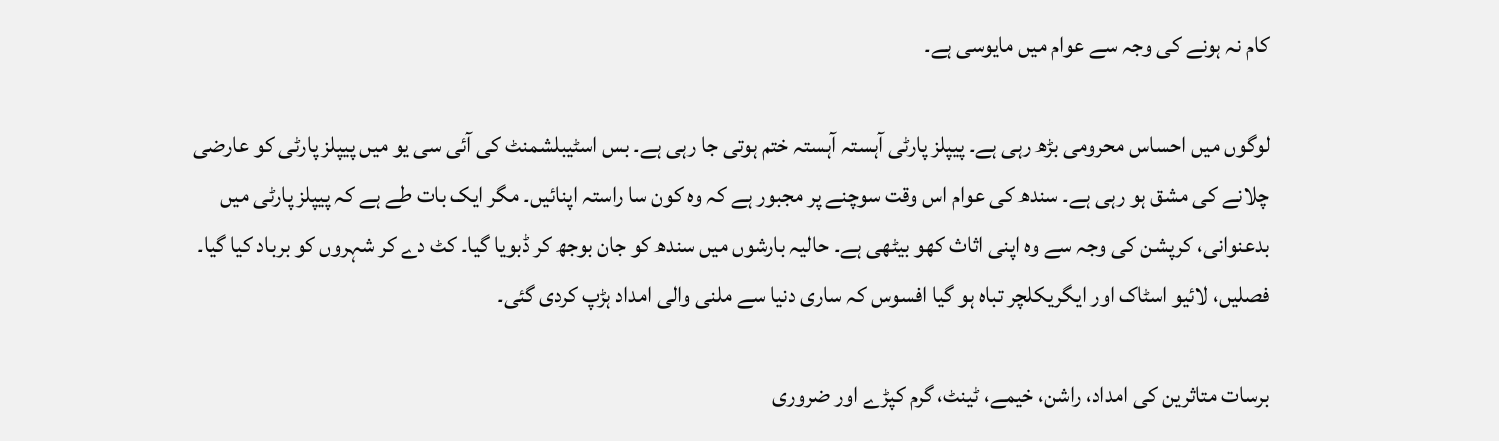کام نہ ہونے کی وجہ سے عوام میں مایوسی ہے۔

لوگوں میں احساس محرومی بڑھ رہی ہے۔ پیپلز پارٹی آہستہ آہستہ ختم ہوتی جا رہی ہے۔ بس اسٹیبلشمنٹ کی آئی سی یو میں پیپلز پارٹی کو عارضی چلانے کی مشق ہو رہی ہے۔ سندھ کی عوام اس وقت سوچنے پر مجبور ہے کہ وہ کون سا راستہ اپنائیں۔ مگر ایک بات طے ہے کہ پیپلز پارٹی میں بدعنوانی، کرپشن کی وجہ سے وہ اپنی اثاث کھو بیٹھی ہے۔ حالیہ بارشوں میں سندھ کو جان بوجھ کر ڈبویا گیا۔ کٹ دے کر شہروں کو برباد کیا گیا۔ فصلیں، لائیو اسٹاک اور ایگریکلچر تباہ ہو گیا افسوس کہ ساری دنیا سے ملنی والی امداد ہڑپ کردی گئی۔

برسات متاثرین کی امداد، راشن، خیمے، ٹینٹ، گرم کپڑے اور ضروری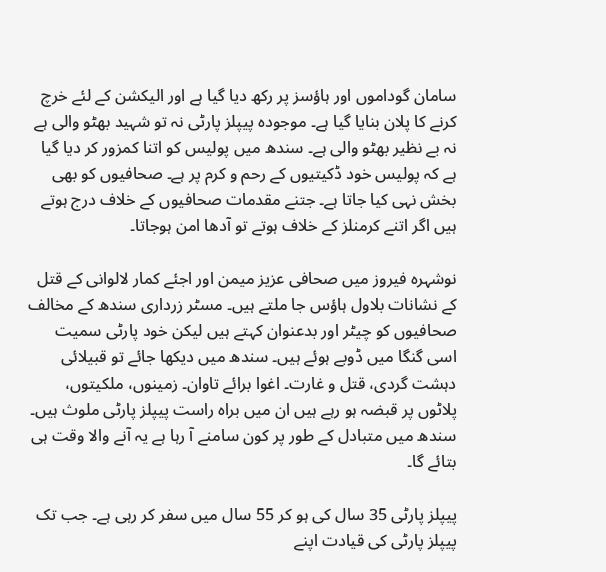سامان گوداموں اور ہاؤسز پر رکھ دیا گیا ہے اور الیکشن کے لئے خرچ کرنے کا پلان بنایا گیا ہے۔ موجودہ پیپلز پارٹی نہ تو شہید بھٹو والی ہے نہ بے نظیر بھٹو والی ہے۔ سندھ میں پولیس کو اتنا کمزور کر دیا گیا ہے کہ پولیس خود ڈکیتیوں کے رحم و کرم پر ہے۔ صحافیوں کو بھی بخش نہی کیا جاتا ہے۔ جتنے مقدمات صحافیوں کے خلاف درج ہوتے ہیں اگر اتنے کرمنلز کے خلاف ہوتے تو آدھا امن ہوجاتا۔

نوشہرہ فیروز میں صحافی عزیز میمن اور اجئے کمار لالوانی کے قتل کے نشانات بلاول ہاؤس جا ملتے ہیں۔ مسٹر زرداری سندھ کے مخالف صحافیوں کو چیٹر اور بدعنوان کہتے ہیں لیکن خود پارٹی سمیت اسی گنگا میں ڈوبے ہوئے ہیں۔ سندھ میں دیکھا جائے تو قبیلائی دہشت گردی، قتل و غارت۔ اغوا برائے تاوان۔ زمینوں، ملکیتوں، پلاٹوں پر قبضہ ہو رہے ہیں ان میں براہ راست پیپلز پارٹی ملوث ہیں۔ سندھ میں متبادل کے طور پر کون سامنے آ رہا ہے یہ آنے والا وقت ہی بتائے گا۔

پیپلز پارٹی 35 سال کی ہو کر 55 سال میں سفر کر رہی ہے۔ جب تک پیپلز پارٹی کی قیادت اپنے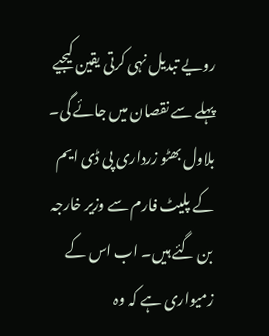رویے تبدیل نہی کرتی یقین کیجیے پہلے سے نقصان میں جائے گی۔ بلاول بھٹو زرداری پی ڈی ایم کے پلیٹ فارم سے وزیر خارجہ بن گئے ہیں۔ اب اس کے زمیواری ہے کہ وہ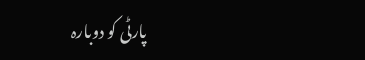پارٹی کو دوبارہ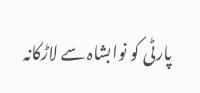پارٹی کو نوابشاہ سے لاڑکانہ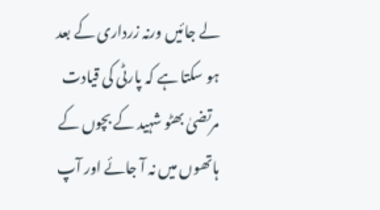لے جائیں ورنہ زرداری کے بعد ہو سکتا ہے کہ پارٹی کی قیادت مرتضیٰ بھٹو شہید کے بچوں کے ہاتھوں میں نہ آ جائے اور آپ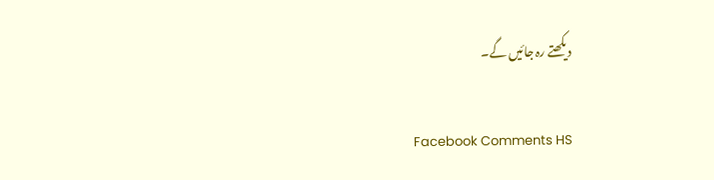دیکھتے رہ جائیں گے۔

Facebook Comments HS